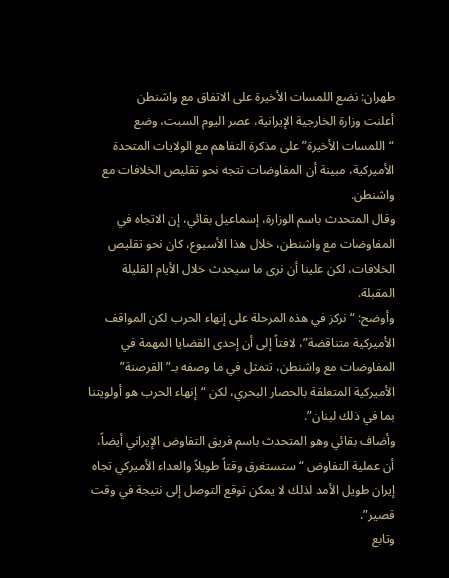طهران: نضع اللمسات الأخيرة على الاتفاق مع واشنطن
أعلنت وزارة الخارجية الإيرانية، عصر اليوم السبت، وضع “اللمسات الأخيرة” على مذكرة التفاهم مع الولايات المتحدة الأميركية، مبينة أن المفاوضات تتجه نحو تقليص الخلافات مع واشنطن.
وقال المتحدث باسم الوزارة، إسماعيل بقائي، إن الاتجاه في المفاوضات مع واشنطن، خلال هذا الأسبوع، كان نحو تقليص الخلافات، لكن علينا أن نرى ما سيحدث خلال الأيام القليلة المقبلة.
وأوضح: “نركز في هذه المرحلة على إنهاء الحرب لكن المواقف الأميركية متناقضة”، لافتاً إلى أن إحدى القضايا المهمة في المفاوضات مع واشنطن، تتمثل في ما وصفه بـ”القرصنة” الأميركية المتعلقة بالحصار البحري، لكن “إنهاء الحرب هو أولويتنا بما في ذلك لبنان”.
وأضاف بقائي وهو المتحدث باسم فريق التفاوض الإيراني أيضاً، أن عملية التفاوض “ستستغرق وقتاً طويلاً والعداء الأميركي تجاه إيران طويل الأمد لذلك لا يمكن توقع التوصل إلى نتيجة في وقت قصير”.
وتابع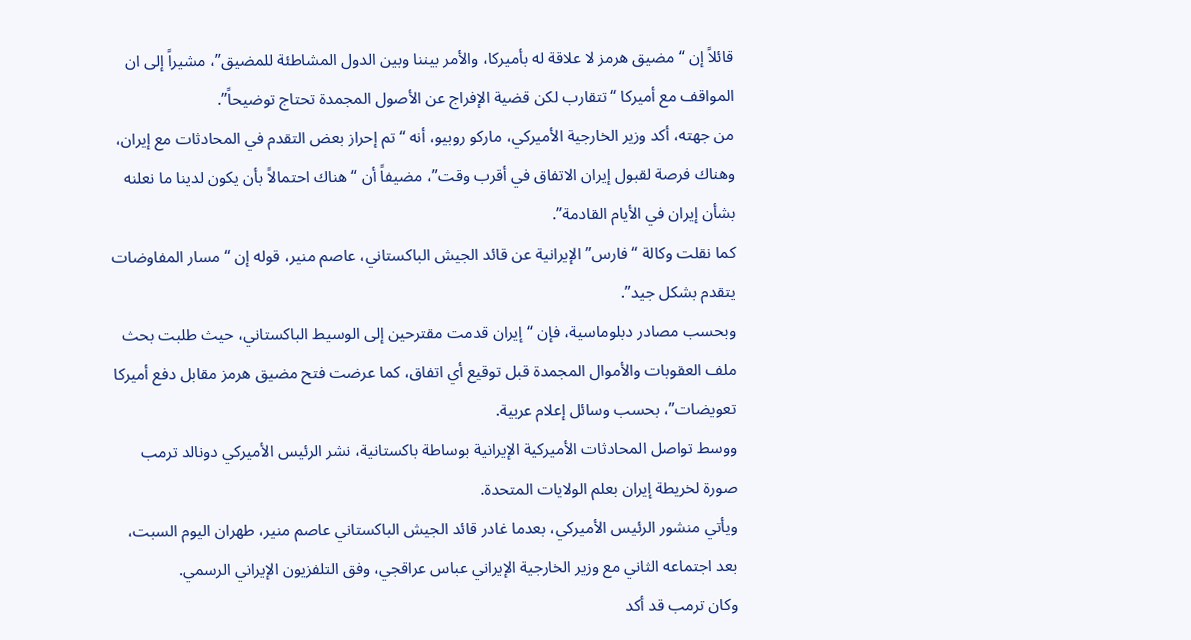قائلاً إن “مضيق هرمز لا علاقة له بأميركا، والأمر بيننا وبين الدول المشاطئة للمضيق”، مشيراً إلى ان المواقف مع أميركا “تتقارب لكن قضية الإفراج عن الأصول المجمدة تحتاج توضيحاً”.
من جهته، أكد وزير الخارجية الأميركي، ماركو روبيو، أنه “تم إحراز بعض التقدم في المحادثات مع إيران، وهناك فرصة لقبول إيران الاتفاق في أقرب وقت”، مضيفاً أن “هناك احتمالاً بأن يكون لدينا ما نعلنه بشأن إيران في الأيام القادمة”.
كما نقلت وكالة “فارس” الإيرانية عن قائد الجيش الباكستاني، عاصم منير، قوله إن “مسار المفاوضات يتقدم بشكل جيد”.
وبحسب مصادر دبلوماسية، فإن “إيران قدمت مقترحين إلى الوسيط الباكستاني، حيث طلبت بحث ملف العقوبات والأموال المجمدة قبل توقيع أي اتفاق، كما عرضت فتح مضيق هرمز مقابل دفع أميركا تعويضات”، بحسب وسائل إعلام عربية.
ووسط تواصل المحادثات الأميركية الإيرانية بوساطة باكستانية، نشر الرئيس الأميركي دونالد ترمب صورة لخريطة إيران بعلم الولايات المتحدة.
ويأتي منشور الرئيس الأميركي، بعدما غادر قائد الجيش الباكستاني عاصم منير، طهران اليوم السبت، بعد اجتماعه الثاني مع وزير الخارجية الإيراني عباس عراقجي، وفق التلفزيون الإيراني الرسمي.
وكان ترمب قد أكد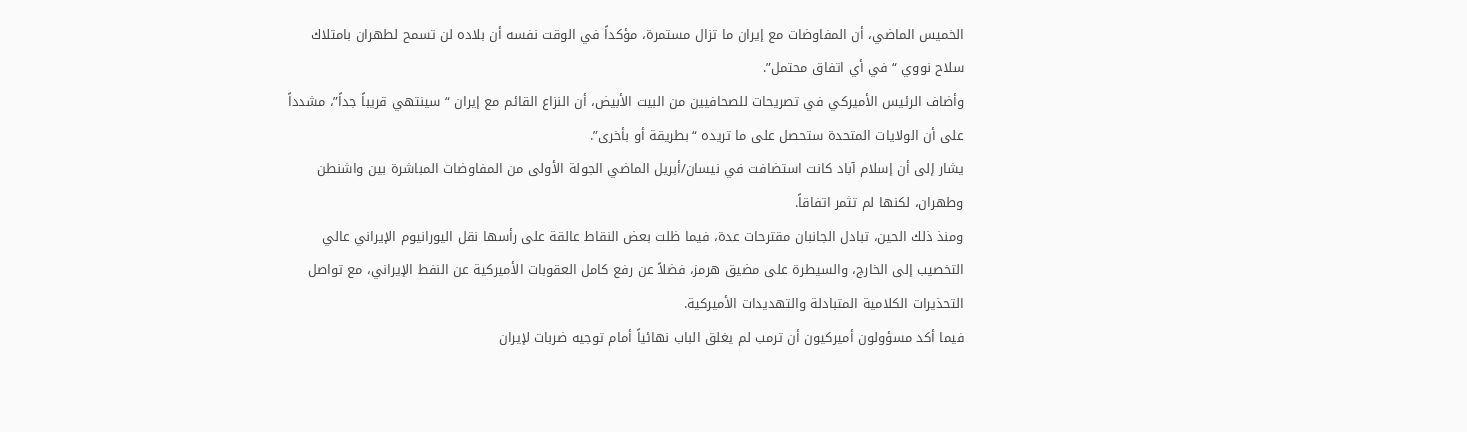الخميس الماضي، أن المفاوضات مع إيران ما تزال مستمرة، مؤكداً في الوقت نفسه أن بلاده لن تسمح لطهران بامتلاك سلاح نووي “في أي اتفاق محتمل”.
وأضاف الرئيس الأميركي في تصريحات للصحافيين من البيت الأبيض، أن النزاع القائم مع إيران “سينتهي قريباً جداً”، مشدداً على أن الولايات المتحدة ستحصل على ما تريده “بطريقة أو بأخرى”.
يشار إلى أن إسلام آباد كانت استضافت في نيسان/أبريل الماضي الجولة الأولى من المفاوضات المباشرة بين واشنطن وطهران، لكنها لم تثمر اتفاقاً.
ومنذ ذلك الحين، تبادل الجانبان مقترحات عدة، فيما ظلت بعض النقاط عالقة على رأسها نقل اليورانيوم الإيراني عالي التخصيب إلى الخارج، والسيطرة على مضيق هرمز، فضلاً عن رفع كامل العقوبات الأميركية عن النفط الإيراني، مع تواصل التحذيرات الكلامية المتبادلة والتهديدات الأميركية.
فيما أكد مسؤولون أميركيون أن ترمب لم يغلق الباب نهائياً أمام توجيه ضربات لإيران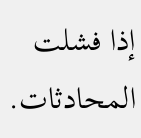إذا فشلت المحادثات.